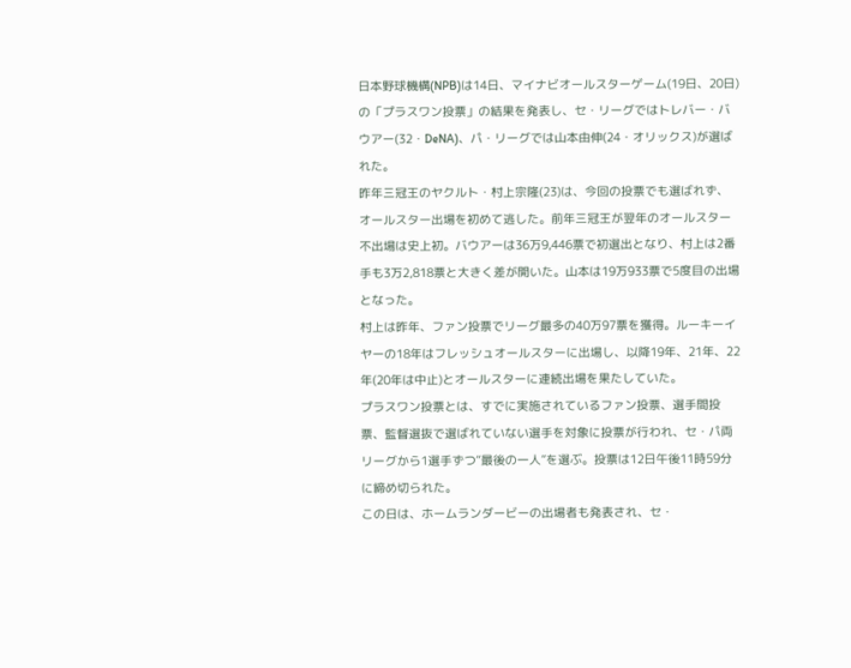日本野球機構(NPB)は14日、マイナビオールスターゲーム(19日、20日)の「プラスワン投票」の結果を発表し、セ・リーグではトレバー・バウアー(32・DeNA)、パ・リーグでは山本由伸(24・オリックス)が選ばれた。
昨年三冠王のヤクルト・村上宗隆(23)は、今回の投票でも選ばれず、オールスター出場を初めて逃した。前年三冠王が翌年のオールスター不出場は史上初。バウアーは36万9,446票で初選出となり、村上は2番手も3万2,818票と大きく差が開いた。山本は19万933票で5度目の出場となった。
村上は昨年、ファン投票でリーグ最多の40万97票を獲得。ルーキーイヤーの18年はフレッシュオールスターに出場し、以降19年、21年、22年(20年は中止)とオールスターに連続出場を果たしていた。
プラスワン投票とは、すでに実施されているファン投票、選手間投票、監督選抜で選ばれていない選手を対象に投票が行われ、セ・パ両リーグから1選手ずつ“最後の一人”を選ぶ。投票は12日午後11時59分に締め切られた。
この日は、ホームランダービーの出場者も発表され、セ・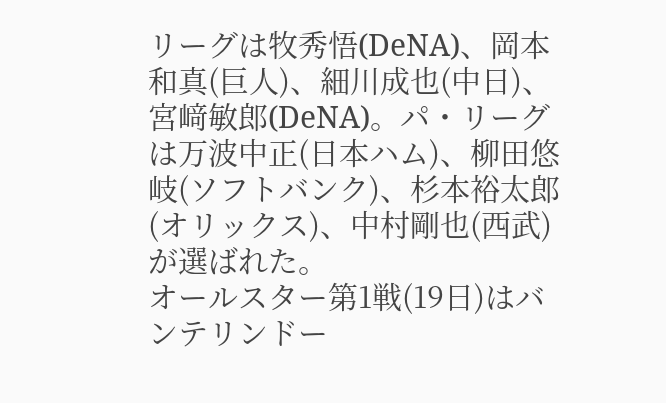リーグは牧秀悟(DeNA)、岡本和真(巨人)、細川成也(中日)、宮﨑敏郎(DeNA)。パ・リーグは万波中正(日本ハム)、柳田悠岐(ソフトバンク)、杉本裕太郎(オリックス)、中村剛也(西武)が選ばれた。
オールスター第1戦(19日)はバンテリンドー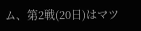ム、第2戦(20日)はマツ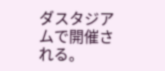ダスタジアムで開催される。